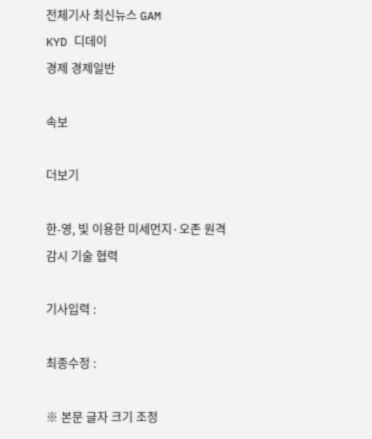전체기사 최신뉴스 GAM
KYD 디데이
경제 경제일반

속보

더보기

한-영, 빛 이용한 미세먼지·오존 원격감시 기술 협력

기사입력 :

최종수정 :

※ 본문 글자 크기 조정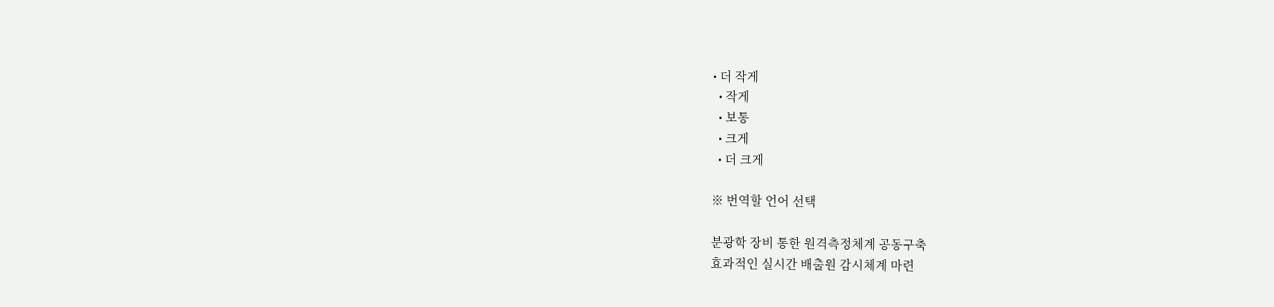• 더 작게
  • 작게
  • 보통
  • 크게
  • 더 크게

※ 번역할 언어 선택

분광학 장비 통한 원격측정체계 공동구축
효과적인 실시간 배출원 감시체계 마련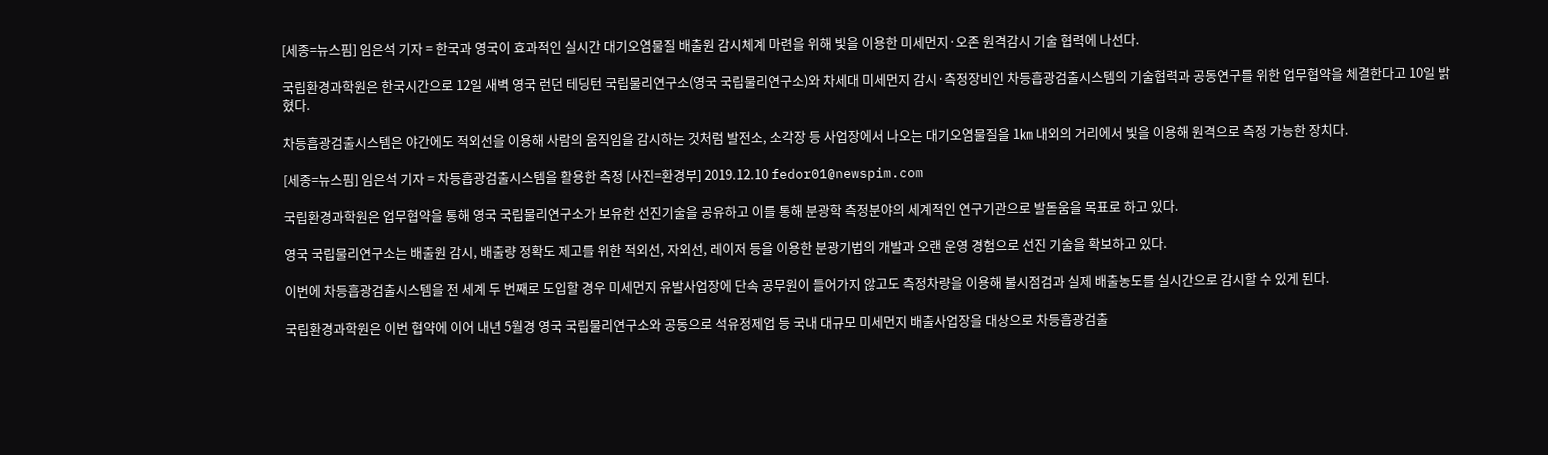[세종=뉴스핌] 임은석 기자 = 한국과 영국이 효과적인 실시간 대기오염물질 배출원 감시체계 마련을 위해 빛을 이용한 미세먼지·오존 원격감시 기술 협력에 나선다.

국립환경과학원은 한국시간으로 12일 새벽 영국 런던 테딩턴 국립물리연구소(영국 국립물리연구소)와 차세대 미세먼지 감시·측정장비인 차등흡광검출시스템의 기술협력과 공동연구를 위한 업무협약을 체결한다고 10일 밝혔다.

차등흡광검출시스템은 야간에도 적외선을 이용해 사람의 움직임을 감시하는 것처럼 발전소, 소각장 등 사업장에서 나오는 대기오염물질을 1㎞ 내외의 거리에서 빛을 이용해 원격으로 측정 가능한 장치다.

[세종=뉴스핌] 임은석 기자 = 차등흡광검출시스템을 활용한 측정 [사진=환경부] 2019.12.10 fedor01@newspim.com

국립환경과학원은 업무협약을 통해 영국 국립물리연구소가 보유한 선진기술을 공유하고 이를 통해 분광학 측정분야의 세계적인 연구기관으로 발돋움을 목표로 하고 있다.

영국 국립물리연구소는 배출원 감시, 배출량 정확도 제고를 위한 적외선, 자외선, 레이저 등을 이용한 분광기법의 개발과 오랜 운영 경험으로 선진 기술을 확보하고 있다.

이번에 차등흡광검출시스템을 전 세계 두 번째로 도입할 경우 미세먼지 유발사업장에 단속 공무원이 들어가지 않고도 측정차량을 이용해 불시점검과 실제 배출농도를 실시간으로 감시할 수 있게 된다.

국립환경과학원은 이번 협약에 이어 내년 5월경 영국 국립물리연구소와 공동으로 석유정제업 등 국내 대규모 미세먼지 배출사업장을 대상으로 차등흡광검출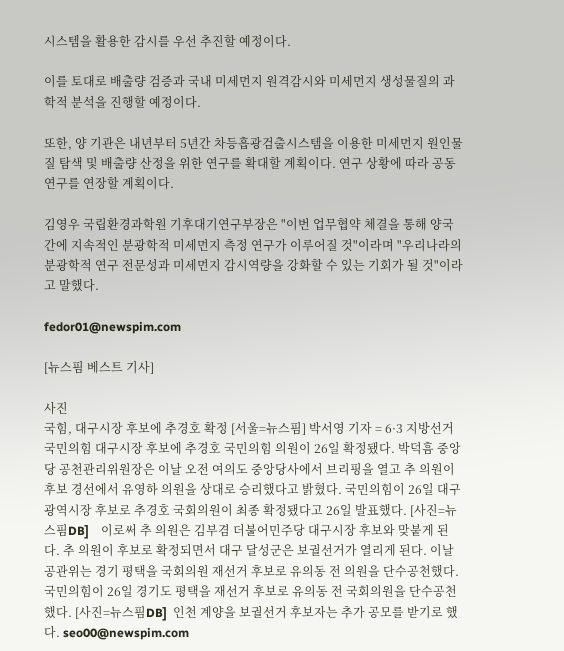시스템을 활용한 감시를 우선 추진할 예정이다.

이를 토대로 배출량 검증과 국내 미세먼지 원격감시와 미세먼지 생성물질의 과학적 분석을 진행할 예정이다.

또한, 양 기관은 내년부터 5년간 차등흡광검출시스템을 이용한 미세먼지 원인물질 탐색 및 배출량 산정을 위한 연구를 확대할 계획이다. 연구 상황에 따라 공동연구를 연장할 계획이다.

김영우 국립환경과학원 기후대기연구부장은 "이번 업무협약 체결을 통해 양국 간에 지속적인 분광학적 미세먼지 측정 연구가 이루어질 것"이라며 "우리나라의 분광학적 연구 전문성과 미세먼지 감시역량을 강화할 수 있는 기회가 될 것"이라고 말했다.

fedor01@newspim.com

[뉴스핌 베스트 기사]

사진
국힘, 대구시장 후보에 추경호 확정 [서울=뉴스핌] 박서영 기자 = 6·3 지방선거 국민의힘 대구시장 후보에 추경호 국민의힘 의원이 26일 확정됐다. 박덕흠 중앙당 공천관리위원장은 이날 오전 여의도 중앙당사에서 브리핑을 열고 추 의원이 후보 경선에서 유영하 의원을 상대로 승리했다고 밝혔다. 국민의힘이 26일 대구광역시장 후보로 추경호 국회의원이 최종 확정됐다고 26일 발표했다. [사진=뉴스핌DB]    이로써 추 의원은 김부겸 더불어민주당 대구시장 후보와 맞붙게 된다. 추 의원이 후보로 확정되면서 대구 달성군은 보궐선거가 열리게 된다. 이날 공관위는 경기 평택을 국회의원 재선거 후보로 유의동 전 의원을 단수공천했다. 국민의힘이 26일 경기도 평택을 재선거 후보로 유의동 전 국회의원을 단수공천했다. [사진=뉴스핌DB]  인천 계양을 보궐선거 후보자는 추가 공모를 받기로 했다. seo00@newspim.com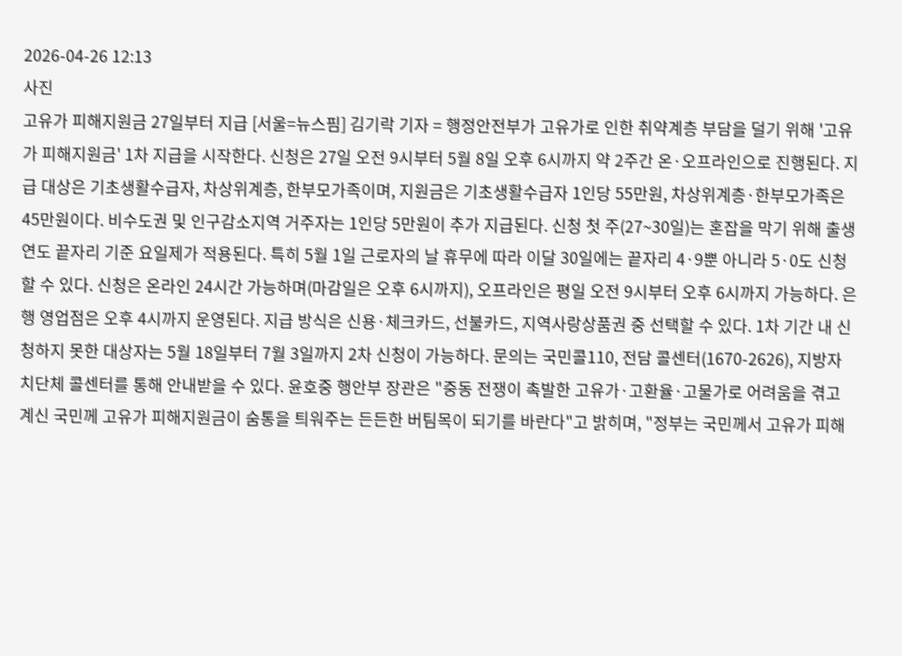2026-04-26 12:13
사진
고유가 피해지원금 27일부터 지급 [서울=뉴스핌] 김기락 기자 = 행정안전부가 고유가로 인한 취약계층 부담을 덜기 위해 '고유가 피해지원금' 1차 지급을 시작한다. 신청은 27일 오전 9시부터 5월 8일 오후 6시까지 약 2주간 온·오프라인으로 진행된다. 지급 대상은 기초생활수급자, 차상위계층, 한부모가족이며, 지원금은 기초생활수급자 1인당 55만원, 차상위계층·한부모가족은 45만원이다. 비수도권 및 인구감소지역 거주자는 1인당 5만원이 추가 지급된다. 신청 첫 주(27~30일)는 혼잡을 막기 위해 출생연도 끝자리 기준 요일제가 적용된다. 특히 5월 1일 근로자의 날 휴무에 따라 이달 30일에는 끝자리 4·9뿐 아니라 5·0도 신청할 수 있다. 신청은 온라인 24시간 가능하며(마감일은 오후 6시까지), 오프라인은 평일 오전 9시부터 오후 6시까지 가능하다. 은행 영업점은 오후 4시까지 운영된다. 지급 방식은 신용·체크카드, 선불카드, 지역사랑상품권 중 선택할 수 있다. 1차 기간 내 신청하지 못한 대상자는 5월 18일부터 7월 3일까지 2차 신청이 가능하다. 문의는 국민콜110, 전담 콜센터(1670-2626), 지방자치단체 콜센터를 통해 안내받을 수 있다. 윤호중 행안부 장관은 "중동 전쟁이 촉발한 고유가·고환율·고물가로 어려움을 겪고 계신 국민께 고유가 피해지원금이 숨통을 틔워주는 든든한 버팀목이 되기를 바란다"고 밝히며, "정부는 국민께서 고유가 피해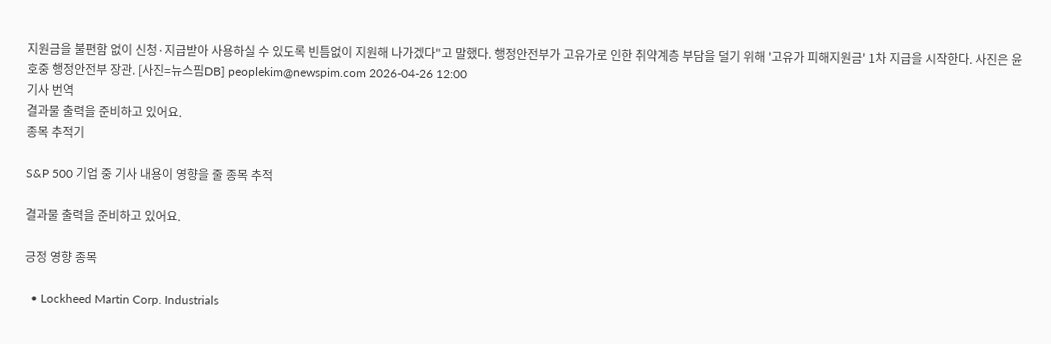지원금을 불편함 없이 신청·지급받아 사용하실 수 있도록 빈틈없이 지원해 나가겠다"고 말했다. 행정안전부가 고유가로 인한 취약계층 부담을 덜기 위해 '고유가 피해지원금' 1차 지급을 시작한다. 사진은 윤호중 행정안전부 장관. [사진=뉴스핌DB] peoplekim@newspim.com 2026-04-26 12:00
기사 번역
결과물 출력을 준비하고 있어요.
종목 추적기

S&P 500 기업 중 기사 내용이 영향을 줄 종목 추적

결과물 출력을 준비하고 있어요.

긍정 영향 종목

  • Lockheed Martin Corp. Industrials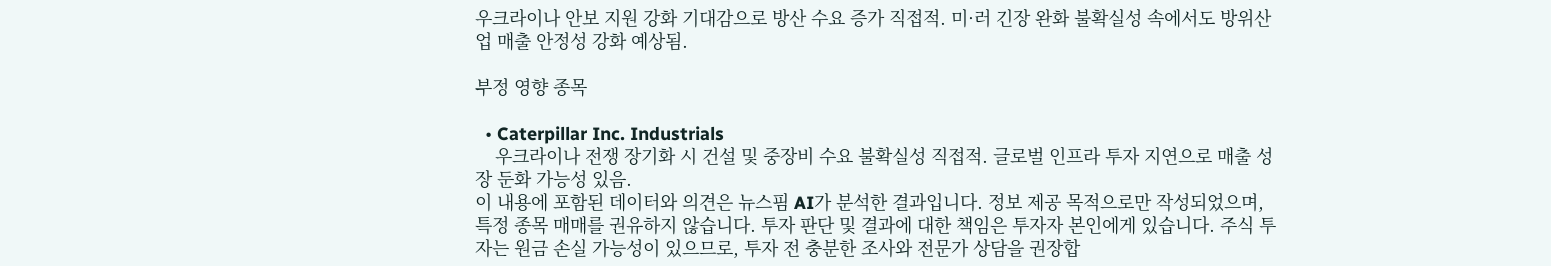우크라이나 안보 지원 강화 기대감으로 방산 수요 증가 직접적. 미·러 긴장 완화 불확실성 속에서도 방위산업 매출 안정성 강화 예상됨.

부정 영향 종목

  • Caterpillar Inc. Industrials
    우크라이나 전쟁 장기화 시 건설 및 중장비 수요 불확실성 직접적. 글로벌 인프라 투자 지연으로 매출 성장 둔화 가능성 있음.
이 내용에 포함된 데이터와 의견은 뉴스핌 AI가 분석한 결과입니다. 정보 제공 목적으로만 작성되었으며, 특정 종목 매매를 권유하지 않습니다. 투자 판단 및 결과에 대한 책임은 투자자 본인에게 있습니다. 주식 투자는 원금 손실 가능성이 있으므로, 투자 전 충분한 조사와 전문가 상담을 권장합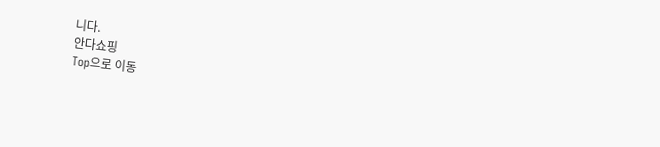니다.
안다쇼핑
Top으로 이동